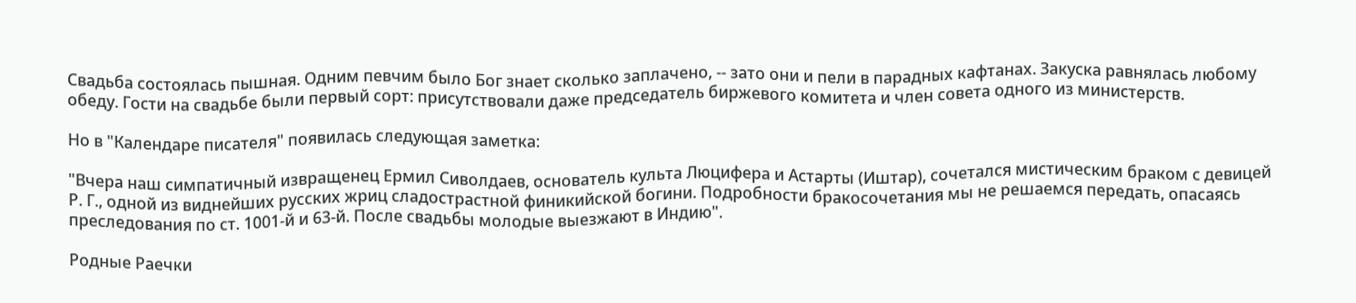Свадьба состоялась пышная. Одним певчим было Бог знает сколько заплачено, -- зато они и пели в парадных кафтанах. Закуска равнялась любому обеду. Гости на свадьбе были первый сорт: присутствовали даже председатель биржевого комитета и член совета одного из министерств.

Но в "Календаре писателя" появилась следующая заметка:

"Вчера наш симпатичный извращенец Ермил Сиволдаев, основатель культа Люцифера и Астарты (Иштар), сочетался мистическим браком с девицей Р. Г., одной из виднейших русских жриц сладострастной финикийской богини. Подробности бракосочетания мы не решаемся передать, опасаясь преследования по ст. 1001-й и 63-й. После свадьбы молодые выезжают в Индию".

Родные Раечки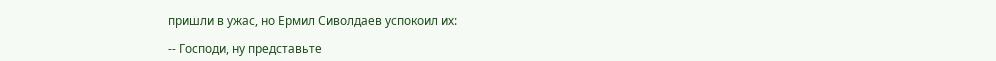пришли в ужас, но Ермил Сиволдаев успокоил их:

-- Господи, ну представьте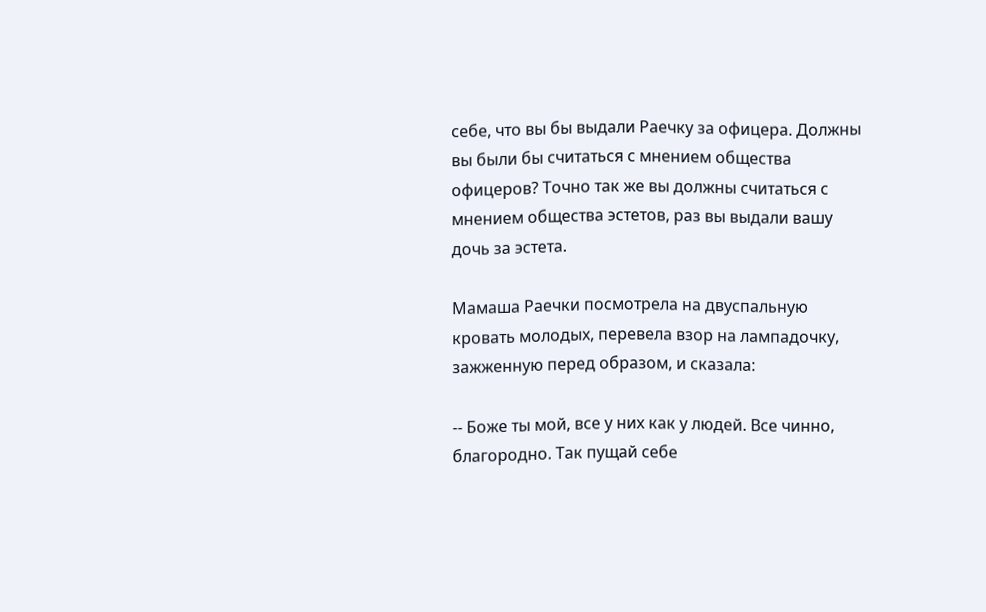себе, что вы бы выдали Раечку за офицера. Должны вы были бы считаться с мнением общества офицеров? Точно так же вы должны считаться с мнением общества эстетов, раз вы выдали вашу дочь за эстета.

Мамаша Раечки посмотрела на двуспальную кровать молодых, перевела взор на лампадочку, зажженную перед образом, и сказала:

-- Боже ты мой, все у них как у людей. Все чинно, благородно. Так пущай себе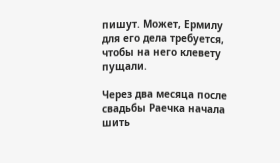пишут. Может, Ермилу для его дела требуется, чтобы на него клевету пущали.

Через два месяца после свадьбы Раечка начала шить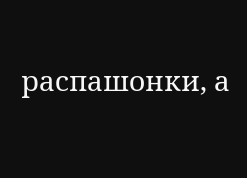распашонки, а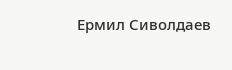Ермил Сиволдаев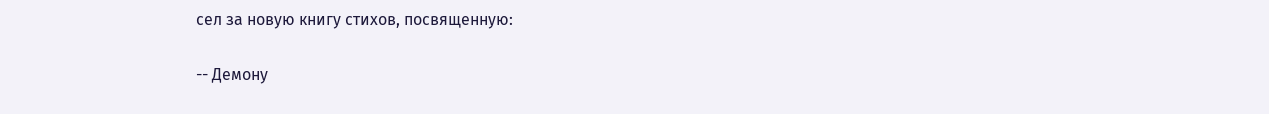сел за новую книгу стихов, посвященную:

-- Демону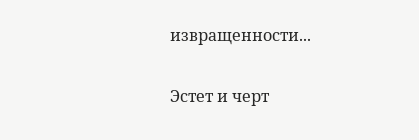извращенности...

Эстет и черт